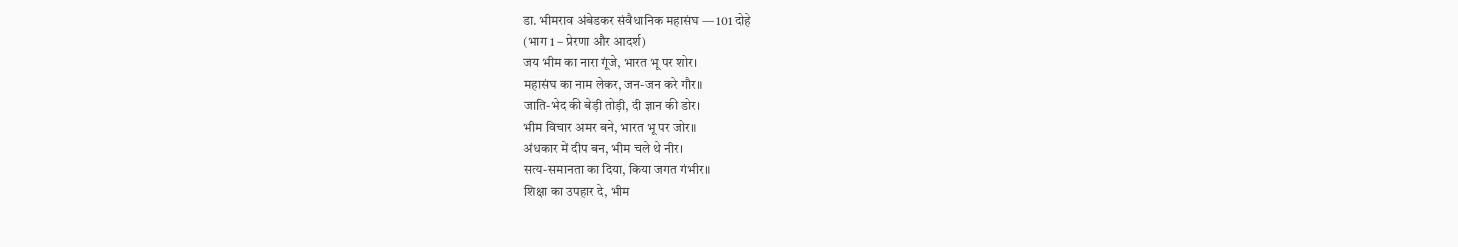डा. भीमराव अंबेडकर संवैधानिक महासंघ — 101 दोहे
(भाग 1 – प्रेरणा और आदर्श)
जय भीम का नारा गूंजे, भारत भू पर शोर।
महासंघ का नाम लेकर, जन-जन करे गौर॥
जाति-भेद की बेड़ी तोड़ी, दी ज्ञान की डोर।
भीम विचार अमर बने, भारत भू पर जोर॥
अंधकार में दीप बन, भीम चले थे नीर।
सत्य-समानता का दिया, किया जगत गंभीर॥
शिक्षा का उपहार दे, भीम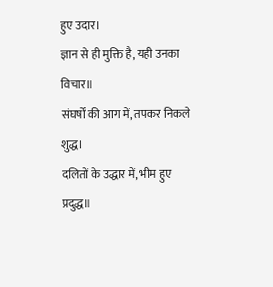हुए उदार।
ज्ञान से ही मुक्ति है, यही उनका विचार॥
संघर्षों की आग में, तपकर निकले शुद्ध।
दलितों के उद्धार में, भीम हुए प्रदुद्ध॥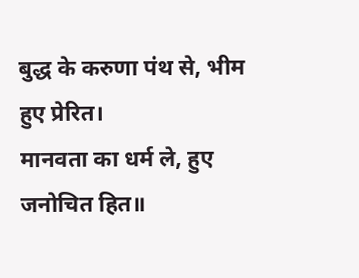बुद्ध के करुणा पंथ से, भीम हुए प्रेरित।
मानवता का धर्म ले, हुए जनोचित हित॥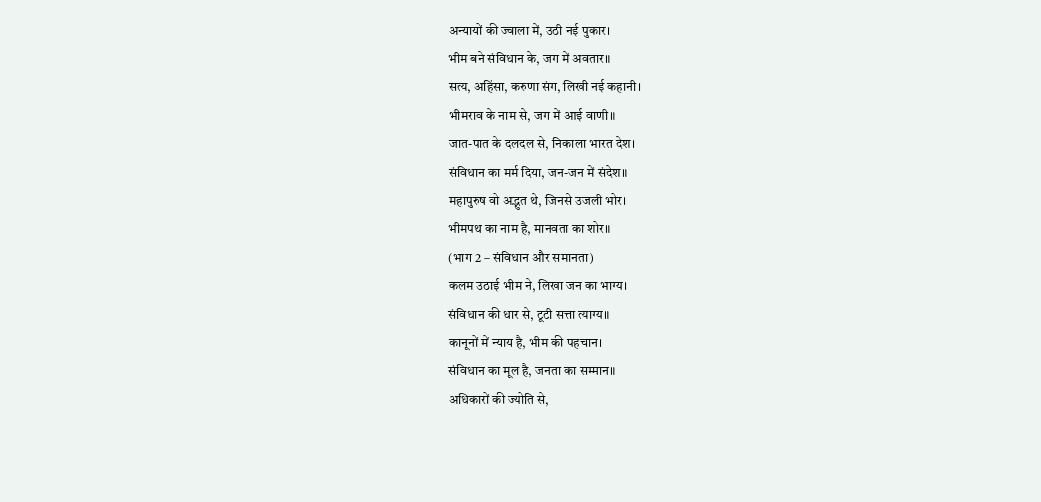अन्यायों की ज्वाला में, उठी नई पुकार।
भीम बने संविधान के, जग में अवतार॥
सत्य, अहिंसा, करुणा संग, लिखी नई कहानी।
भीमराव के नाम से, जग में आई वाणी॥
जात-पात के दलदल से, निकाला भारत देश।
संविधान का मर्म दिया, जन-जन में संदेश॥
महापुरुष वो अद्भुत थे, जिनसे उजली भोर।
भीमपथ का नाम है, मानवता का शोर॥
(भाग 2 – संविधान और समानता)
कलम उठाई भीम ने, लिखा जन का भाग्य।
संविधान की धार से, टूटी सत्ता त्याग्य॥
कानूनों में न्याय है, भीम की पहचान।
संविधान का मूल है, जनता का सम्मान॥
अधिकारों की ज्योति से,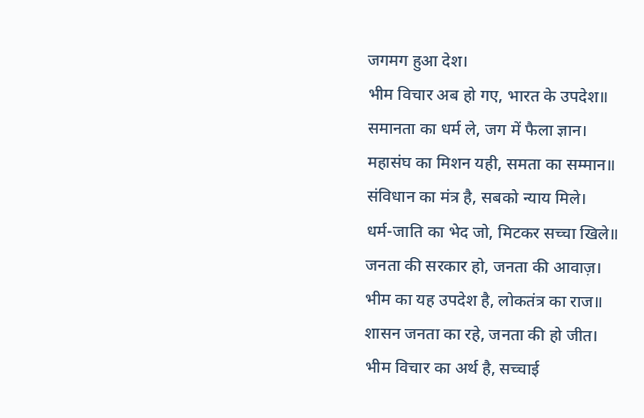जगमग हुआ देश।
भीम विचार अब हो गए, भारत के उपदेश॥
समानता का धर्म ले, जग में फैला ज्ञान।
महासंघ का मिशन यही, समता का सम्मान॥
संविधान का मंत्र है, सबको न्याय मिले।
धर्म-जाति का भेद जो, मिटकर सच्चा खिले॥
जनता की सरकार हो, जनता की आवाज़।
भीम का यह उपदेश है, लोकतंत्र का राज॥
शासन जनता का रहे, जनता की हो जीत।
भीम विचार का अर्थ है, सच्चाई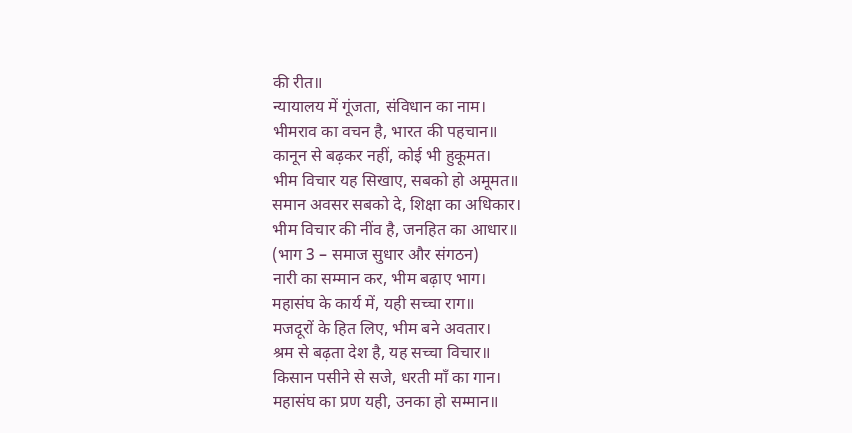की रीत॥
न्यायालय में गूंजता, संविधान का नाम।
भीमराव का वचन है, भारत की पहचान॥
कानून से बढ़कर नहीं, कोई भी हुकूमत।
भीम विचार यह सिखाए, सबको हो अमूमत॥
समान अवसर सबको दे, शिक्षा का अधिकार।
भीम विचार की नींव है, जनहित का आधार॥
(भाग 3 – समाज सुधार और संगठन)
नारी का सम्मान कर, भीम बढ़ाए भाग।
महासंघ के कार्य में, यही सच्चा राग॥
मजदूरों के हित लिए, भीम बने अवतार।
श्रम से बढ़ता देश है, यह सच्चा विचार॥
किसान पसीने से सजे, धरती माँ का गान।
महासंघ का प्रण यही, उनका हो सम्मान॥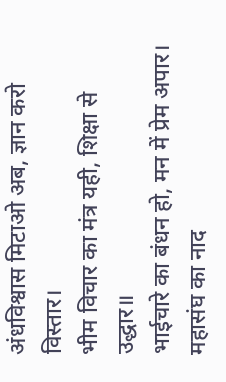अंधविश्वास मिटाओ अब, ज्ञान करो विस्तार।
भीम विचार का मंत्र यही, शिक्षा से उद्धार॥
भाईचारे का बंधन हो, मन में प्रेम अपार।
महासंघ का नाद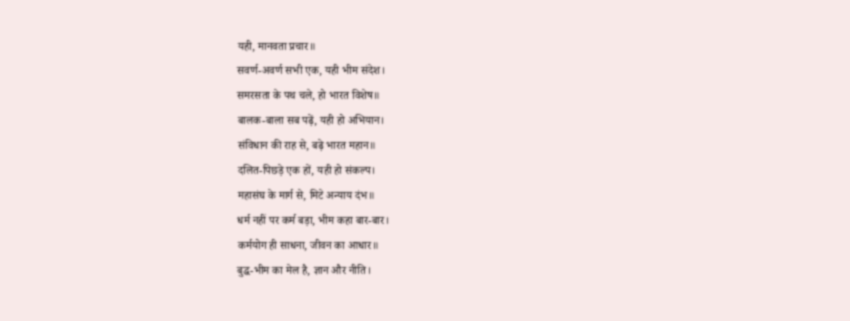यही, मानवता प्रचार॥
सवर्ण-अवर्ण सभी एक, यही भीम संदेश।
समरसता के पथ चले, हो भारत विशेष॥
बालक-बाला सब पढ़ें, यही हो अभियान।
संविधान की राह से, बढ़े भारत महान॥
दलित-पिछड़े एक हों, यही हो संकल्प।
महासंघ के मार्ग से, मिटे अन्याय दंभ॥
धर्म नहीं पर कर्म बड़ा, भीम कहा बार-बार।
कर्मयोग ही साधना, जीवन का आधार॥
बुद्ध-भीम का मेल है, ज्ञान और नीति।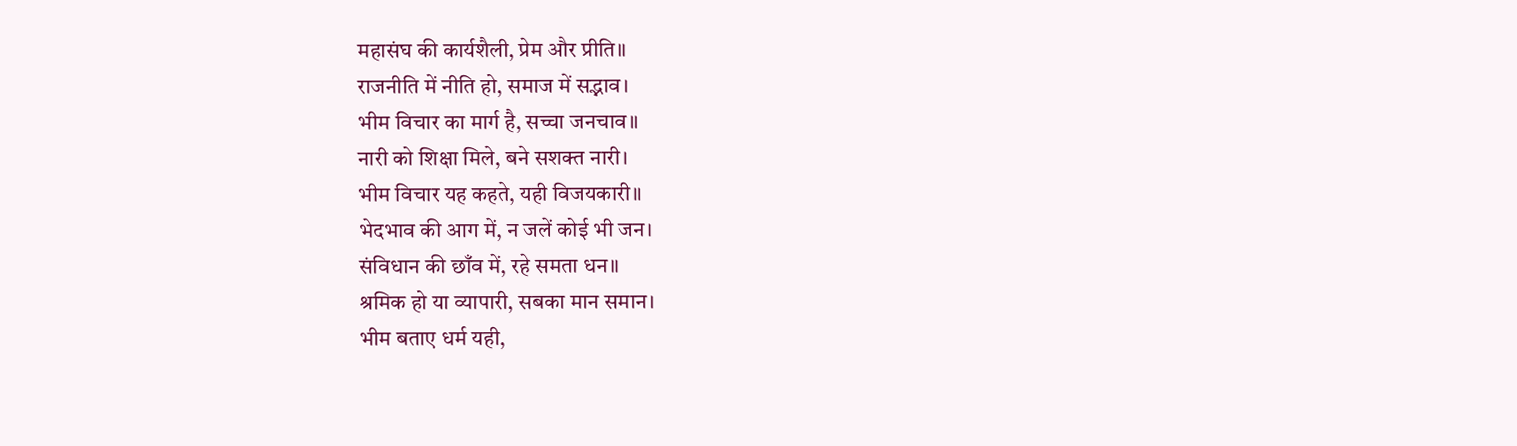महासंघ की कार्यशैली, प्रेम और प्रीति॥
राजनीति में नीति हो, समाज में सद्भाव।
भीम विचार का मार्ग है, सच्चा जनचाव॥
नारी को शिक्षा मिले, बने सशक्त नारी।
भीम विचार यह कहते, यही विजयकारी॥
भेदभाव की आग में, न जलें कोई भी जन।
संविधान की छाँव में, रहे समता धन॥
श्रमिक हो या व्यापारी, सबका मान समान।
भीम बताए धर्म यही,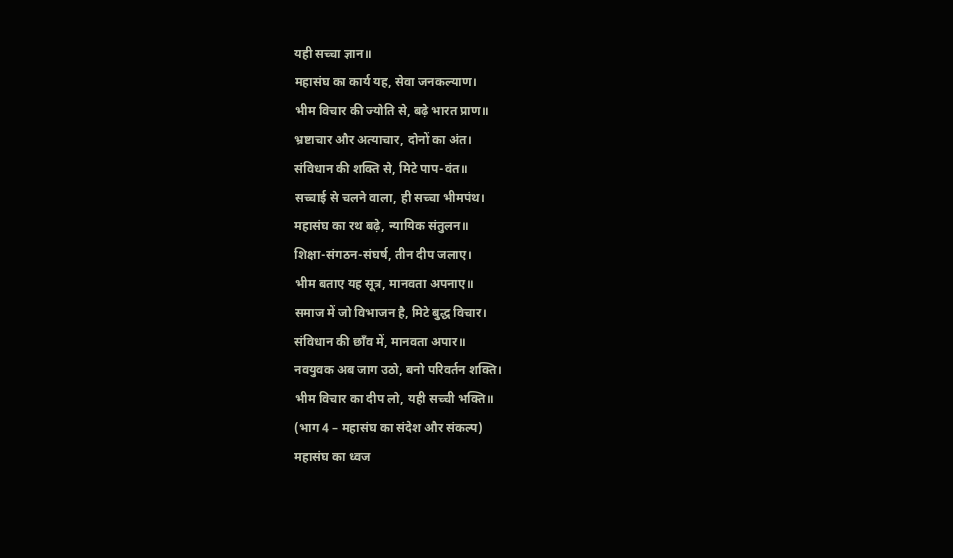यही सच्चा ज्ञान॥
महासंघ का कार्य यह, सेवा जनकल्याण।
भीम विचार की ज्योति से, बढ़े भारत प्राण॥
भ्रष्टाचार और अत्याचार, दोनों का अंत।
संविधान की शक्ति से, मिटे पाप-वंत॥
सच्चाई से चलने वाला, ही सच्चा भीमपंथ।
महासंघ का रथ बढ़े, न्यायिक संतुलन॥
शिक्षा-संगठन-संघर्ष, तीन दीप जलाए।
भीम बताए यह सूत्र, मानवता अपनाए॥
समाज में जो विभाजन है, मिटे बुद्ध विचार।
संविधान की छाँव में, मानवता अपार॥
नवयुवक अब जाग उठो, बनो परिवर्तन शक्ति।
भीम विचार का दीप लो, यही सच्ची भक्ति॥
(भाग 4 – महासंघ का संदेश और संकल्प)
महासंघ का ध्वज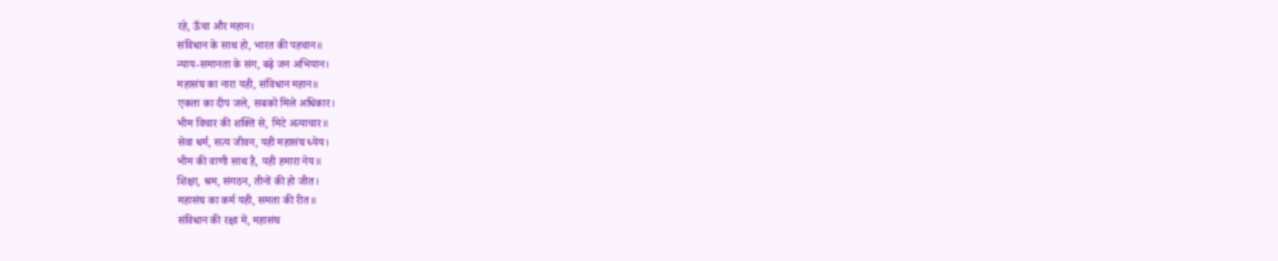रहे, ऊँचा और महान।
संविधान के साथ हो, भारत की पहचान॥
न्याय-समानता के संग, बढ़े जन अभियान।
महासंघ का नारा यही, संविधान महान॥
एकता का दीप जले, सबको मिले अधिकार।
भीम विचार की शक्ति से, मिटे अत्याचार॥
सेवा धर्म, सत्य जीवन, यही महासंघ ध्येय।
भीम की वाणी साथ है, यही हमारा नेय॥
शिक्षा, श्रम, संगठन, तीनों की हो जीत।
महासंघ का कर्म यही, समता की रीत॥
संविधान की रक्षा में, महासंघ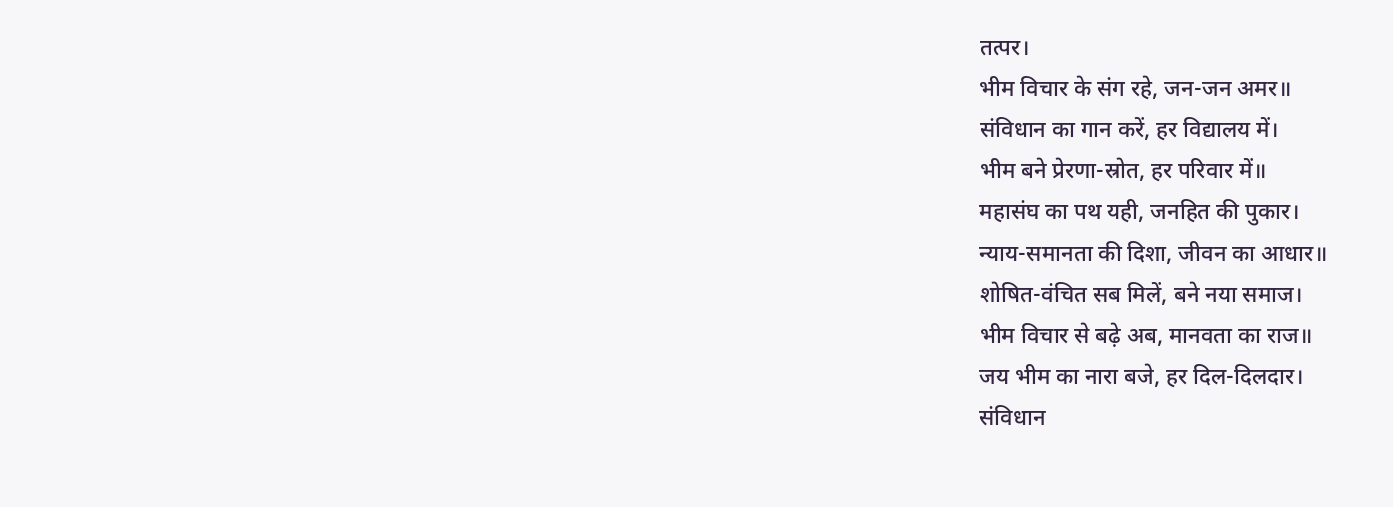तत्पर।
भीम विचार के संग रहे, जन-जन अमर॥
संविधान का गान करें, हर विद्यालय में।
भीम बने प्रेरणा-स्रोत, हर परिवार में॥
महासंघ का पथ यही, जनहित की पुकार।
न्याय-समानता की दिशा, जीवन का आधार॥
शोषित-वंचित सब मिलें, बने नया समाज।
भीम विचार से बढ़े अब, मानवता का राज॥
जय भीम का नारा बजे, हर दिल-दिलदार।
संविधान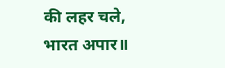की लहर चले, भारत अपार॥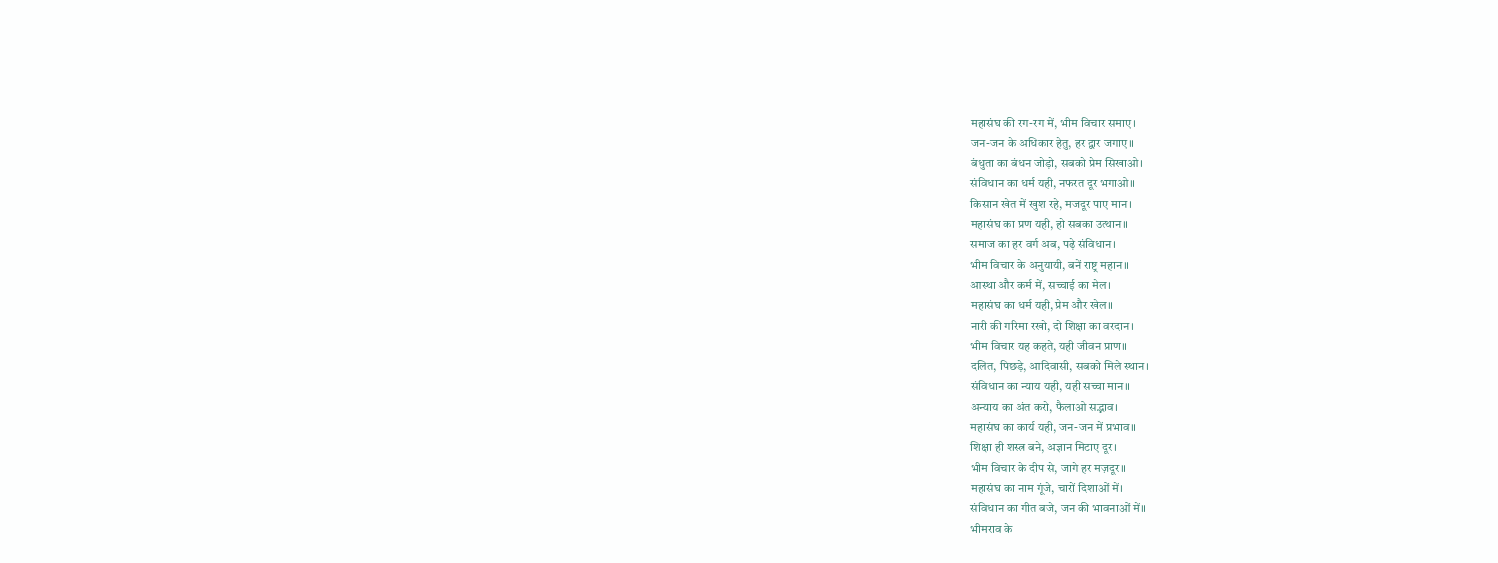महासंघ की रग-रग में, भीम विचार समाए।
जन-जन के अधिकार हेतु, हर द्वार जगाए॥
बंधुता का बंधन जोड़ो, सबको प्रेम सिखाओ।
संविधान का धर्म यही, नफरत दूर भगाओ॥
किसान खेत में खुश रहे, मजदूर पाए मान।
महासंघ का प्रण यही, हो सबका उत्थान॥
समाज का हर वर्ग अब, पढ़े संविधान।
भीम विचार के अनुयायी, बनें राष्ट्र महान॥
आस्था और कर्म में, सच्चाई का मेल।
महासंघ का धर्म यही, प्रेम और खेल॥
नारी की गरिमा रखो, दो शिक्षा का वरदान।
भीम विचार यह कहते, यही जीवन प्राण॥
दलित, पिछड़े, आदिवासी, सबको मिले स्थान।
संविधान का न्याय यही, यही सच्चा मान॥
अन्याय का अंत करो, फैलाओ सद्भाव।
महासंघ का कार्य यही, जन-जन में प्रभाव॥
शिक्षा ही शस्त्र बने, अज्ञान मिटाए दूर।
भीम विचार के दीप से, जागे हर मज़दूर॥
महासंघ का नाम गूंजे, चारों दिशाओं में।
संविधान का गीत बजे, जन की भावनाओं में॥
भीमराव के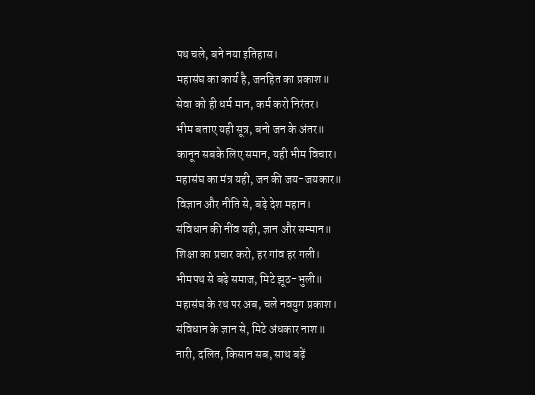पथ चले, बने नया इतिहास।
महासंघ का कार्य है, जनहित का प्रकाश॥
सेवा को ही धर्म मान, कर्म करो निरंतर।
भीम बताए यही सूत्र, बनो जन के अंतर॥
कानून सबके लिए समान, यही भीम विचार।
महासंघ का मंत्र यही, जन की जय-जयकार॥
विज्ञान और नीति से, बढ़े देश महान।
संविधान की नींव यही, ज्ञान और सम्मान॥
शिक्षा का प्रचार करो, हर गांव हर गली।
भीमपथ से बढ़े समाज, मिटे झूठ-भुली॥
महासंघ के रथ पर अब, चले नवयुग प्रकाश।
संविधान के ज्ञान से, मिटे अंधकार नाश॥
नारी, दलित, किसान सब, साथ बढ़ें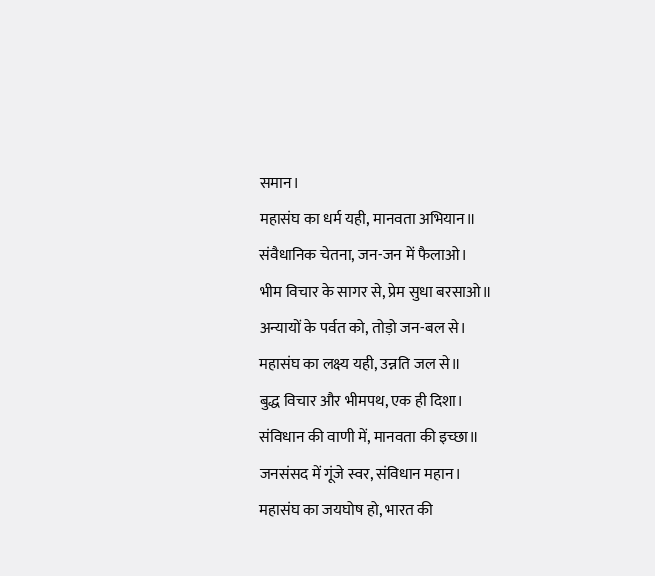समान।
महासंघ का धर्म यही, मानवता अभियान॥
संवैधानिक चेतना, जन-जन में फैलाओ।
भीम विचार के सागर से, प्रेम सुधा बरसाओ॥
अन्यायों के पर्वत को, तोड़ो जन-बल से।
महासंघ का लक्ष्य यही, उन्नति जल से॥
बुद्ध विचार और भीमपथ, एक ही दिशा।
संविधान की वाणी में, मानवता की इच्छा॥
जनसंसद में गूंजे स्वर, संविधान महान।
महासंघ का जयघोष हो, भारत की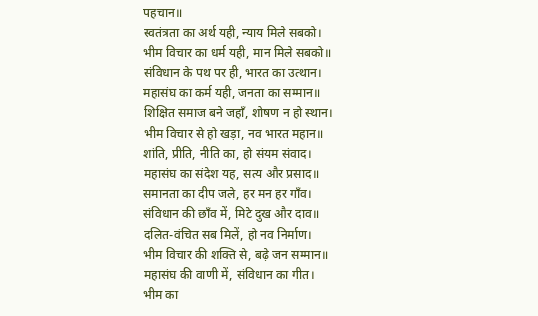पहचान॥
स्वतंत्रता का अर्थ यही, न्याय मिले सबको।
भीम विचार का धर्म यही, मान मिले सबको॥
संविधान के पथ पर ही, भारत का उत्थान।
महासंघ का कर्म यही, जनता का सम्मान॥
शिक्षित समाज बने जहाँ, शोषण न हो स्थान।
भीम विचार से हो खड़ा, नव भारत महान॥
शांति, प्रीति, नीति का, हो संयम संवाद।
महासंघ का संदेश यह, सत्य और प्रसाद॥
समानता का दीप जले, हर मन हर गाँव।
संविधान की छाँव में, मिटे दुख और दाव॥
दलित-वंचित सब मिलें, हो नव निर्माण।
भीम विचार की शक्ति से, बढ़े जन सम्मान॥
महासंघ की वाणी में, संविधान का गीत।
भीम का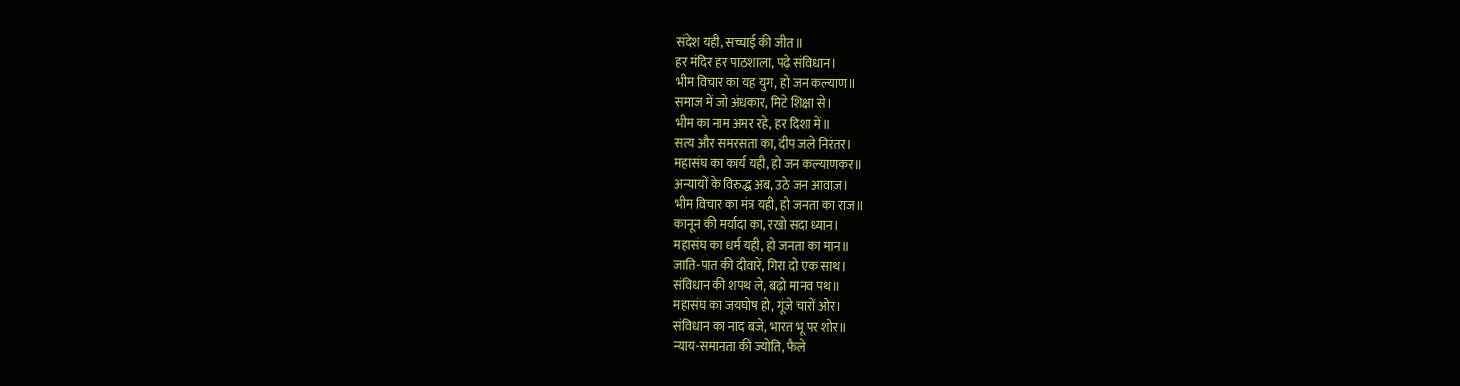संदेश यही, सच्चाई की जीत॥
हर मंदिर हर पाठशाला, पढ़े संविधान।
भीम विचार का यह युग, हो जन कल्याण॥
समाज में जो अंधकार, मिटे शिक्षा से।
भीम का नाम अमर रहे, हर दिशा में॥
सत्य और समरसता का, दीप जले निरंतर।
महासंघ का कार्य यही, हो जन कल्याणकर॥
अन्यायों के विरुद्ध अब, उठे जन आवाज़।
भीम विचार का मंत्र यही, हो जनता का राज॥
कानून की मर्यादा का, रखो सदा ध्यान।
महासंघ का धर्म यही, हो जनता का मान॥
जाति-पात की दीवारें, गिरा दो एक साथ।
संविधान की शपथ ले, बढ़ो मानव पथ॥
महासंघ का जयघोष हो, गूंजे चारों ओर।
संविधान का नाद बजे, भारत भू पर शोर॥
न्याय-समानता की ज्योति, फैले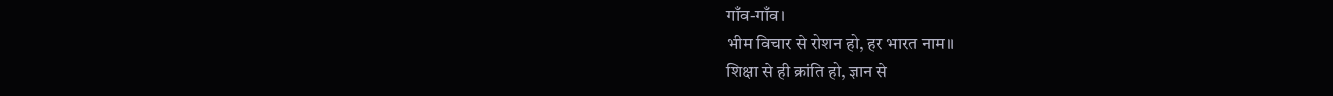गाँव-गाँव।
भीम विचार से रोशन हो, हर भारत नाम॥
शिक्षा से ही क्रांति हो, ज्ञान से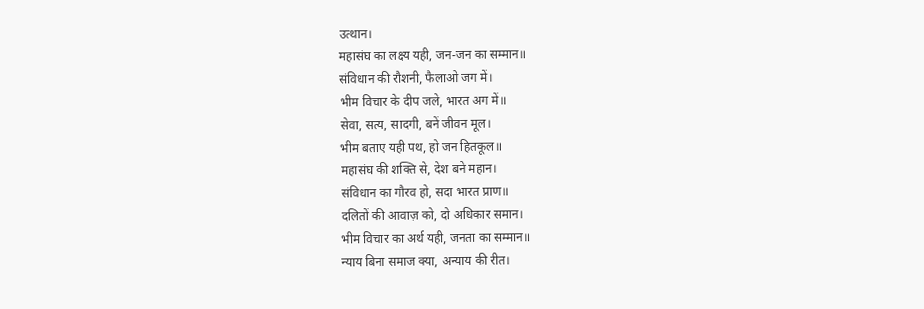उत्थान।
महासंघ का लक्ष्य यही, जन-जन का सम्मान॥
संविधान की रौशनी, फैलाओ जग में।
भीम विचार के दीप जले, भारत अग में॥
सेवा, सत्य, सादगी, बनें जीवन मूल।
भीम बताए यही पथ, हो जन हितकूल॥
महासंघ की शक्ति से, देश बने महान।
संविधान का गौरव हो, सदा भारत प्राण॥
दलितों की आवाज़ को, दो अधिकार समान।
भीम विचार का अर्थ यही, जनता का सम्मान॥
न्याय बिना समाज क्या, अन्याय की रीत।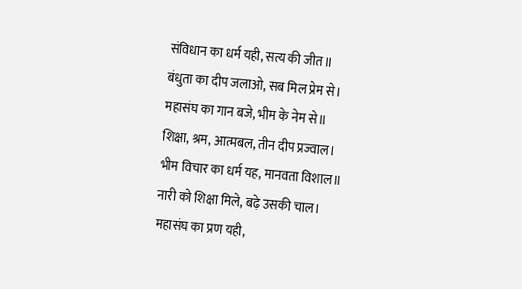संविधान का धर्म यही, सत्य की जीत॥
बंधुता का दीप जलाओ, सब मिल प्रेम से।
महासंघ का गान बजे, भीम के नेम से॥
शिक्षा, श्रम, आत्मबल, तीन दीप प्रज्वाल।
भीम विचार का धर्म यह, मानवता विशाल॥
नारी को शिक्षा मिले, बढ़े उसकी चाल।
महासंघ का प्रण यही,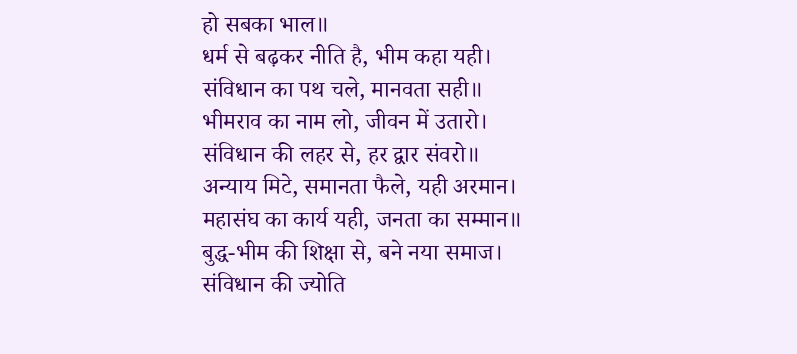हो सबका भाल॥
धर्म से बढ़कर नीति है, भीम कहा यही।
संविधान का पथ चले, मानवता सही॥
भीमराव का नाम लो, जीवन में उतारो।
संविधान की लहर से, हर द्वार संवरो॥
अन्याय मिटे, समानता फैले, यही अरमान।
महासंघ का कार्य यही, जनता का सम्मान॥
बुद्ध-भीम की शिक्षा से, बने नया समाज।
संविधान की ज्योति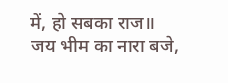में, हो सबका राज॥
जय भीम का नारा बजे,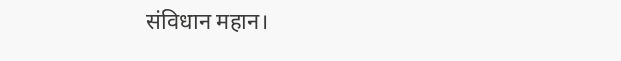संविधान महान।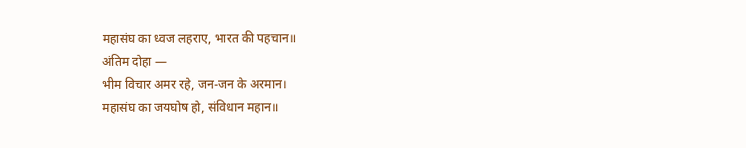महासंघ का ध्वज लहराए, भारत की पहचान॥
अंतिम दोहा —
भीम विचार अमर रहे, जन-जन के अरमान।
महासंघ का जयघोष हो, संविधान महान॥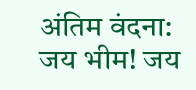अंतिम वंदना:
जय भीम! जय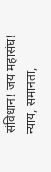संविधान! जय महासंघ!
न्याय, समानता,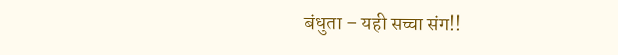बंधुता – यही सच्चा संग!!